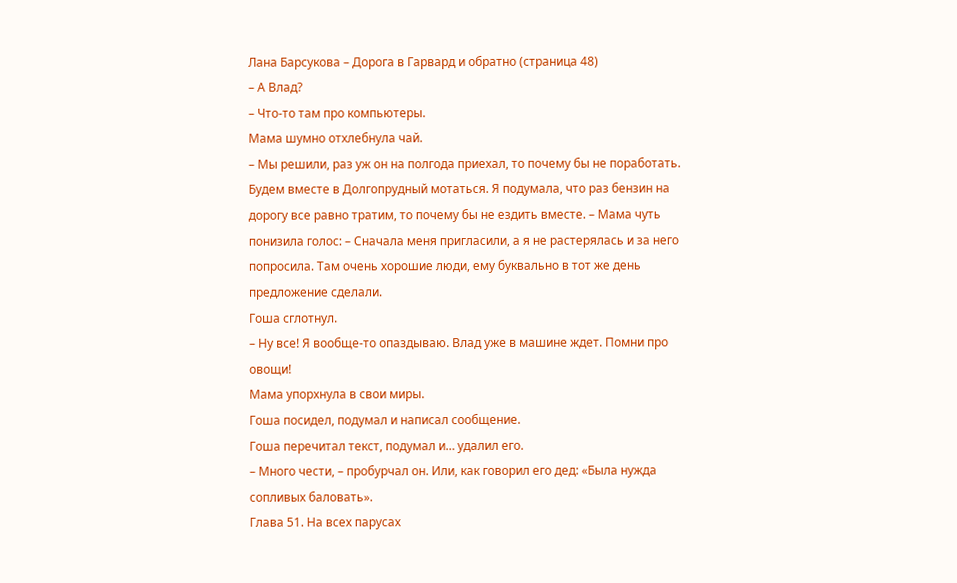Лана Барсукова – Дорога в Гарвард и обратно (страница 48)
– А Влад?
– Что-то там про компьютеры.
Мама шумно отхлебнула чай.
– Мы решили, раз уж он на полгода приехал, то почему бы не поработать. Будем вместе в Долгопрудный мотаться. Я подумала, что раз бензин на дорогу все равно тратим, то почему бы не ездить вместе. – Мама чуть понизила голос: – Сначала меня пригласили, а я не растерялась и за него попросила. Там очень хорошие люди, ему буквально в тот же день предложение сделали.
Гоша сглотнул.
– Ну все! Я вообще-то опаздываю. Влад уже в машине ждет. Помни про овощи!
Мама упорхнула в свои миры.
Гоша посидел, подумал и написал сообщение.
Гоша перечитал текст, подумал и… удалил его.
– Много чести, – пробурчал он. Или, как говорил его дед: «Была нужда сопливых баловать».
Глава 51. На всех парусах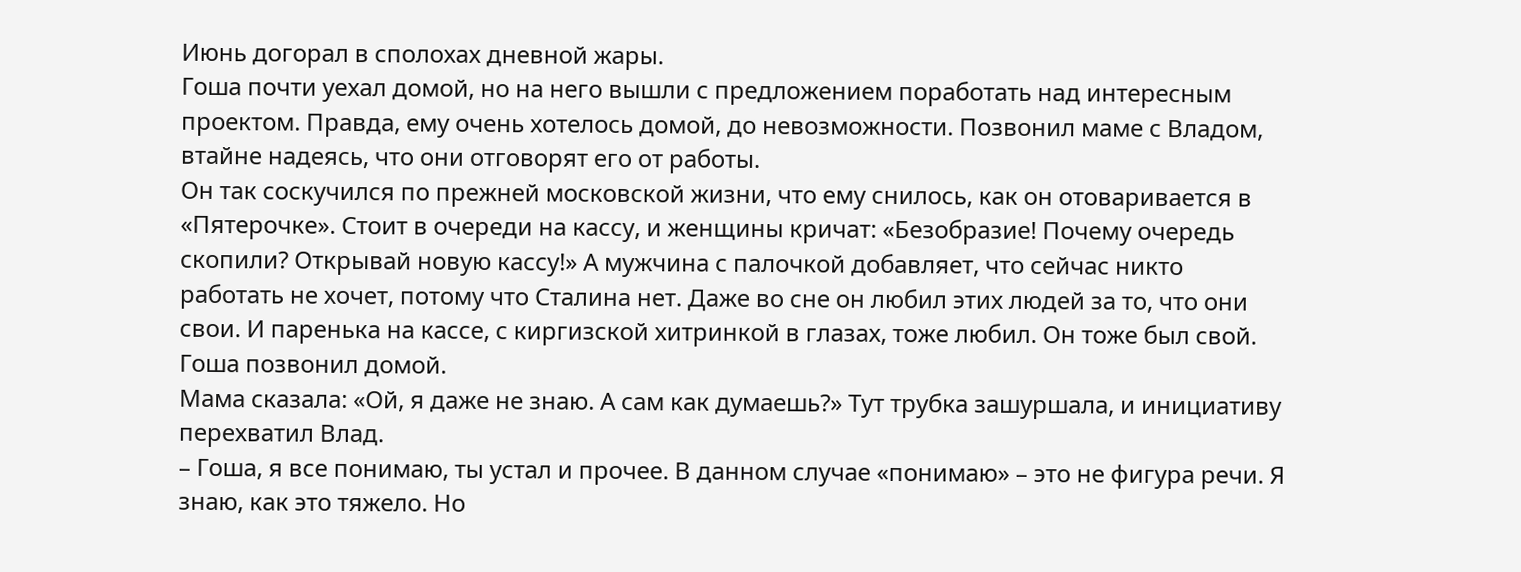Июнь догорал в сполохах дневной жары.
Гоша почти уехал домой, но на него вышли с предложением поработать над интересным проектом. Правда, ему очень хотелось домой, до невозможности. Позвонил маме с Владом, втайне надеясь, что они отговорят его от работы.
Он так соскучился по прежней московской жизни, что ему снилось, как он отоваривается в «Пятерочке». Стоит в очереди на кассу, и женщины кричат: «Безобразие! Почему очередь скопили? Открывай новую кассу!» А мужчина с палочкой добавляет, что сейчас никто работать не хочет, потому что Сталина нет. Даже во сне он любил этих людей за то, что они свои. И паренька на кассе, с киргизской хитринкой в глазах, тоже любил. Он тоже был свой.
Гоша позвонил домой.
Мама сказала: «Ой, я даже не знаю. А сам как думаешь?» Тут трубка зашуршала, и инициативу перехватил Влад.
– Гоша, я все понимаю, ты устал и прочее. В данном случае «понимаю» – это не фигура речи. Я знаю, как это тяжело. Но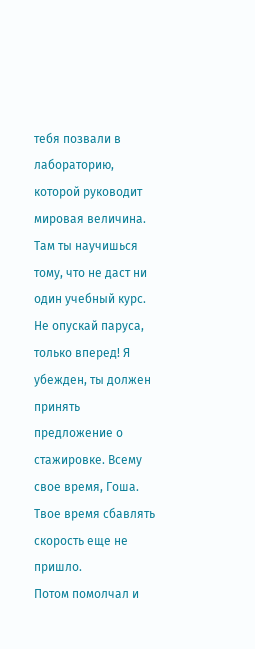тебя позвали в лабораторию, которой руководит мировая величина. Там ты научишься тому, что не даст ни один учебный курс. Не опускай паруса, только вперед! Я убежден, ты должен принять предложение о стажировке. Всему свое время, Гоша. Твое время сбавлять скорость еще не пришло.
Потом помолчал и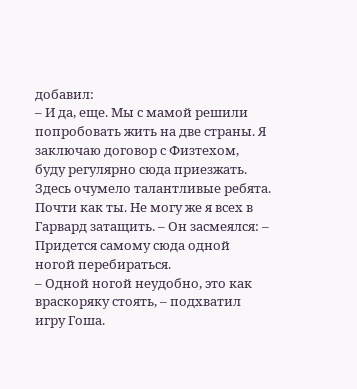добавил:
– И да, еще. Мы с мамой решили попробовать жить на две страны. Я заключаю договор с Физтехом, буду регулярно сюда приезжать. Здесь очумело талантливые ребята. Почти как ты. Не могу же я всех в Гарвард затащить. – Он засмеялся: – Придется самому сюда одной ногой перебираться.
– Одной ногой неудобно, это как враскоряку стоять, – подхватил игру Гоша.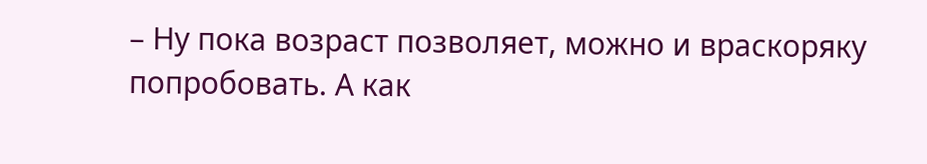– Ну пока возраст позволяет, можно и враскоряку попробовать. А как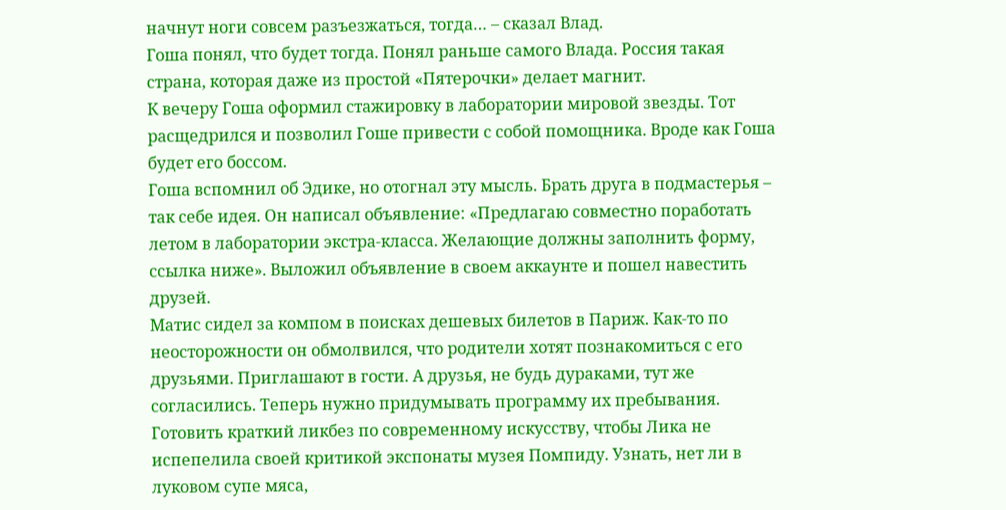начнут ноги совсем разъезжаться, тогда… – сказал Влад.
Гоша понял, что будет тогда. Понял раньше самого Влада. Россия такая страна, которая даже из простой «Пятерочки» делает магнит.
К вечеру Гоша оформил стажировку в лаборатории мировой звезды. Тот расщедрился и позволил Гоше привести с собой помощника. Вроде как Гоша будет его боссом.
Гоша вспомнил об Эдике, но отогнал эту мысль. Брать друга в подмастерья – так себе идея. Он написал объявление: «Предлагаю совместно поработать летом в лаборатории экстра-класса. Желающие должны заполнить форму, ссылка ниже». Выложил объявление в своем аккаунте и пошел навестить друзей.
Матис сидел за компом в поисках дешевых билетов в Париж. Как-то по неосторожности он обмолвился, что родители хотят познакомиться с его друзьями. Приглашают в гости. А друзья, не будь дураками, тут же согласились. Теперь нужно придумывать программу их пребывания. Готовить краткий ликбез по современному искусству, чтобы Лика не испепелила своей критикой экспонаты музея Помпиду. Узнать, нет ли в луковом супе мяса,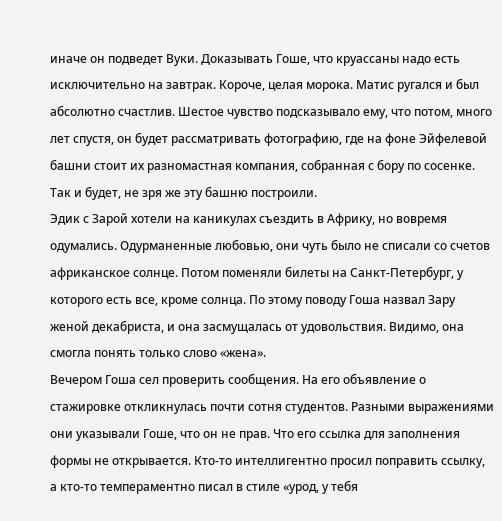иначе он подведет Вуки. Доказывать Гоше, что круассаны надо есть исключительно на завтрак. Короче, целая морока. Матис ругался и был абсолютно счастлив. Шестое чувство подсказывало ему, что потом, много лет спустя, он будет рассматривать фотографию, где на фоне Эйфелевой башни стоит их разномастная компания, собранная с бору по сосенке. Так и будет, не зря же эту башню построили.
Эдик с Зарой хотели на каникулах съездить в Африку, но вовремя одумались. Одурманенные любовью, они чуть было не списали со счетов африканское солнце. Потом поменяли билеты на Санкт-Петербург, у которого есть все, кроме солнца. По этому поводу Гоша назвал Зару женой декабриста, и она засмущалась от удовольствия. Видимо, она смогла понять только слово «жена».
Вечером Гоша сел проверить сообщения. На его объявление о стажировке откликнулась почти сотня студентов. Разными выражениями они указывали Гоше, что он не прав. Что его ссылка для заполнения формы не открывается. Кто-то интеллигентно просил поправить ссылку, а кто-то темпераментно писал в стиле «урод, у тебя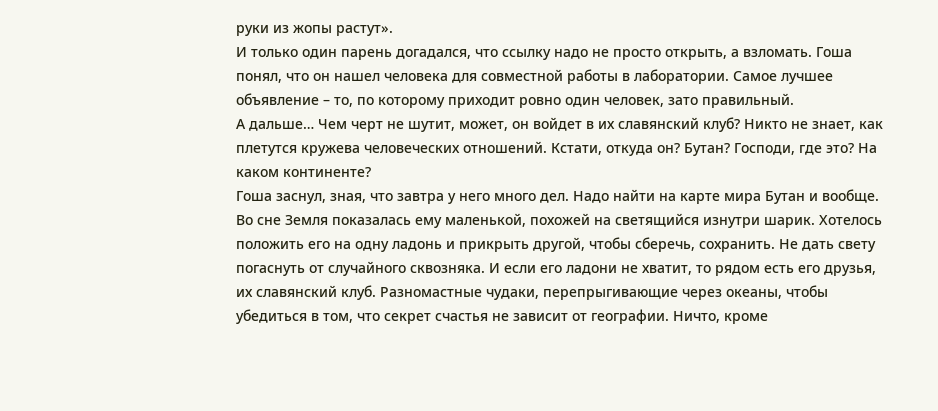руки из жопы растут».
И только один парень догадался, что ссылку надо не просто открыть, а взломать. Гоша понял, что он нашел человека для совместной работы в лаборатории. Самое лучшее объявление – то, по которому приходит ровно один человек, зато правильный.
А дальше… Чем черт не шутит, может, он войдет в их славянский клуб? Никто не знает, как плетутся кружева человеческих отношений. Кстати, откуда он? Бутан? Господи, где это? На каком континенте?
Гоша заснул, зная, что завтра у него много дел. Надо найти на карте мира Бутан и вообще.
Во сне Земля показалась ему маленькой, похожей на светящийся изнутри шарик. Хотелось положить его на одну ладонь и прикрыть другой, чтобы сберечь, сохранить. Не дать свету погаснуть от случайного сквозняка. И если его ладони не хватит, то рядом есть его друзья, их славянский клуб. Разномастные чудаки, перепрыгивающие через океаны, чтобы убедиться в том, что секрет счастья не зависит от географии. Ничто, кроме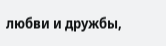любви и дружбы,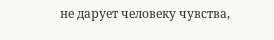не дарует человеку чувства,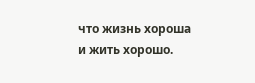что жизнь хороша и жить хорошо.